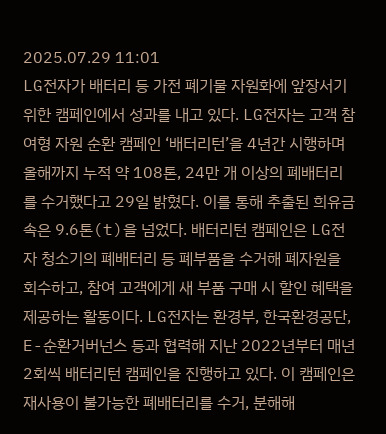2025.07.29 11:01
LG전자가 배터리 등 가전 폐기물 자원화에 앞장서기 위한 캠페인에서 성과를 내고 있다. LG전자는 고객 참여형 자원 순환 캠페인 ‘배터리턴’을 4년간 시행하며 올해까지 누적 약 108톤, 24만 개 이상의 폐배터리를 수거했다고 29일 밝혔다. 이를 통해 추출된 희유금속은 9.6톤(t)을 넘었다. 배터리턴 캠페인은 LG전자 청소기의 폐배터리 등 폐부품을 수거해 폐자원을 회수하고, 참여 고객에게 새 부품 구매 시 할인 혜택을 제공하는 활동이다. LG전자는 환경부, 한국환경공단, E-순환거버넌스 등과 협력해 지난 2022년부터 매년 2회씩 배터리턴 캠페인을 진행하고 있다. 이 캠페인은 재사용이 불가능한 폐배터리를 수거, 분해해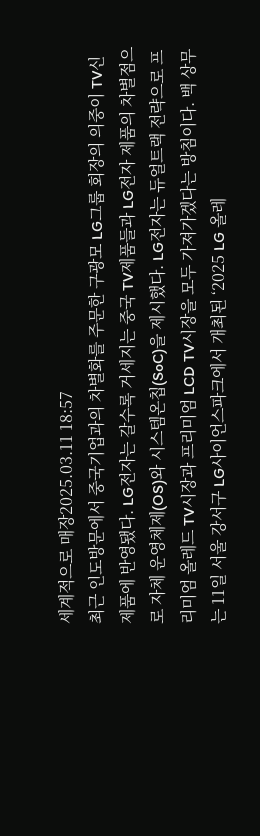세계적으로 매장2025.03.11 18:57
최근 인도방문에서 중국기업과의 차별화를 주문한 구광모 LG그룹 회장의 의중이 TV신제품에 반영됐다. LG전자는 갈수록 거세지는 중국 TV제품들과 LG전자 제품의 차별점으로 자체 운영체제(OS)와 시스템온칩(SoC)을 제시했다. LG전자는 듀얼트랙 전략으로 프리미엄 올레드 TV시장과 프리미엄 LCD TV시장을 모두 가져가겠다는 방침이다. 백 상무는 11일 서울 강서구 LG사이언스파크에서 개최된 ‘2025 LG 올레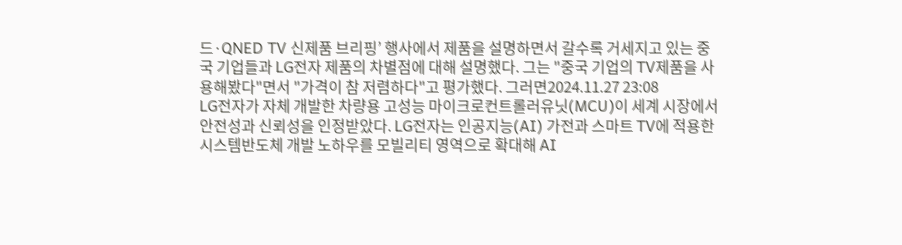드·QNED TV 신제품 브리핑’ 행사에서 제품을 설명하면서 갈수록 거세지고 있는 중국 기업들과 LG전자 제품의 차별점에 대해 설명했다. 그는 "중국 기업의 TV제품을 사용해봤다"면서 "가격이 참 저렴하다"고 평가했다. 그러면2024.11.27 23:08
LG전자가 자체 개발한 차량용 고성능 마이크로컨트롤러유닛(MCU)이 세계 시장에서 안전성과 신뢰성을 인정받았다. LG전자는 인공지능(AI) 가전과 스마트 TV에 적용한 시스템반도체 개발 노하우를 모빌리티 영역으로 확대해 AI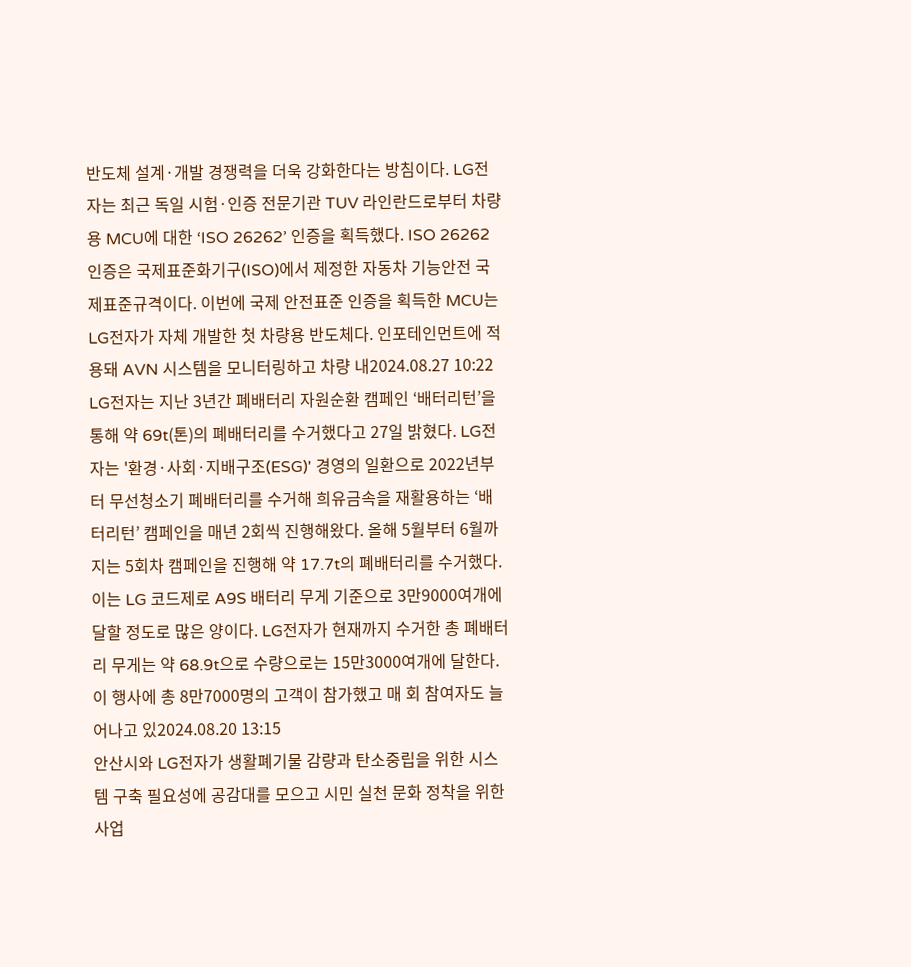반도체 설계·개발 경쟁력을 더욱 강화한다는 방침이다. LG전자는 최근 독일 시험·인증 전문기관 TUV 라인란드로부터 차량용 MCU에 대한 ‘ISO 26262’ 인증을 획득했다. ISO 26262 인증은 국제표준화기구(ISO)에서 제정한 자동차 기능안전 국제표준규격이다. 이번에 국제 안전표준 인증을 획득한 MCU는 LG전자가 자체 개발한 첫 차량용 반도체다. 인포테인먼트에 적용돼 AVN 시스템을 모니터링하고 차량 내2024.08.27 10:22
LG전자는 지난 3년간 폐배터리 자원순환 캠페인 ‘배터리턴’을 통해 약 69t(톤)의 폐배터리를 수거했다고 27일 밝혔다. LG전자는 '환경·사회·지배구조(ESG)' 경영의 일환으로 2022년부터 무선청소기 폐배터리를 수거해 희유금속을 재활용하는 ‘배터리턴’ 캠페인을 매년 2회씩 진행해왔다. 올해 5월부터 6월까지는 5회차 캠페인을 진행해 약 17.7t의 폐배터리를 수거했다. 이는 LG 코드제로 A9S 배터리 무게 기준으로 3만9000여개에 달할 정도로 많은 양이다. LG전자가 현재까지 수거한 총 폐배터리 무게는 약 68.9t으로 수량으로는 15만3000여개에 달한다. 이 행사에 총 8만7000명의 고객이 참가했고 매 회 참여자도 늘어나고 있2024.08.20 13:15
안산시와 LG전자가 생활폐기물 감량과 탄소중립을 위한 시스템 구축 필요성에 공감대를 모으고 시민 실천 문화 정착을 위한 사업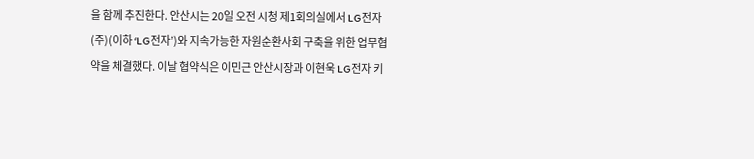을 함께 추진한다. 안산시는 20일 오전 시청 제1회의실에서 LG전자(주)(이하 ‘LG전자’)와 지속가능한 자원순환사회 구축을 위한 업무협약을 체결했다. 이날 협약식은 이민근 안산시장과 이현욱 LG전자 키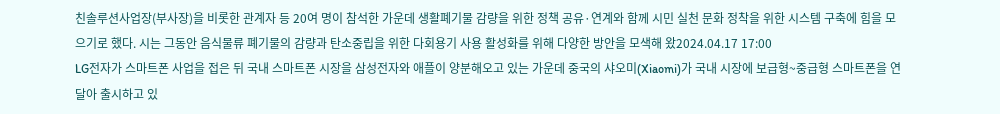친솔루션사업장(부사장)을 비롯한 관계자 등 20여 명이 참석한 가운데 생활폐기물 감량을 위한 정책 공유·연계와 함께 시민 실천 문화 정착을 위한 시스템 구축에 힘을 모으기로 했다. 시는 그동안 음식물류 폐기물의 감량과 탄소중립을 위한 다회용기 사용 활성화를 위해 다양한 방안을 모색해 왔2024.04.17 17:00
LG전자가 스마트폰 사업을 접은 뒤 국내 스마트폰 시장을 삼성전자와 애플이 양분해오고 있는 가운데 중국의 샤오미(Xiaomi)가 국내 시장에 보급형~중급형 스마트폰을 연달아 출시하고 있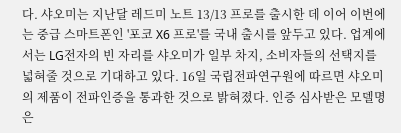다. 샤오미는 지난달 레드미 노트 13/13 프로를 출시한 데 이어 이번에는 중급 스마트폰인 '포코 X6 프로'를 국내 출시를 앞두고 있다. 업계에서는 LG전자의 빈 자리를 샤오미가 일부 차지, 소비자들의 선택지를 넓혀줄 것으로 기대하고 있다. 16일 국립전파연구원에 따르면 샤오미의 제품이 전파인증을 통과한 것으로 밝혀졌다. 인증 심사받은 모델명은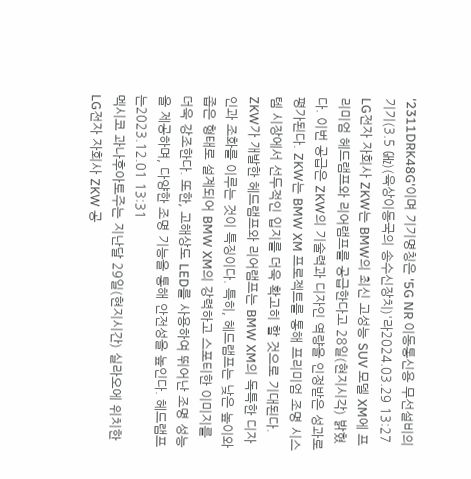'2311DRK48G'이며 기기명칭은 '5G NR 이동통신용 무선설비의 기기(3.5 ㎓)(육상이동국의 송수신장치)'라2024.03.29 13:27
LG전자 자회사 ZKW는 BMW의 최신 고성능 SUV 모델 XM에 프리미엄 헤드램프와 리어램프를 공급한다고 28일(현지시각) 밝혔다. 이번 공급은 ZKW의 기술력과 디자인 역량을 인정받은 성과로 평가된다. ZKW는 BMW XM 프로젝트를 통해 프리미엄 조명 시스템 시장에서 선두적인 입지를 더욱 확고히 할 것으로 기대된다. ZKW가 개발한 헤드램프와 리어램프는 BMW XM의 독특한 디자인과 조화를 이루는 것이 특징이다. 특히, 헤드램프는 낮은 높이와 좁은 형태로 설계되어 BMW XM의 강력하고 스포티한 이미지를 더욱 강조한다. 또한, 고해상도 LED를 사용하여 뛰어난 조명 성능을 제공하며, 다양한 조명 기능을 통해 안전성을 높인다. 헤드램프는2023.12.01 13:31
멕시코 과나후아토주는 지난달 29일(현지시간) 실라오에 위치한 LG전자 자회사 ZKW 공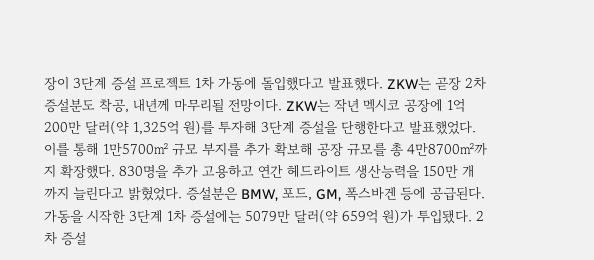장이 3단계 증설 프로젝트 1차 가동에 돌입했다고 발표했다. ZKW는 곧장 2차 증설분도 착공, 내년께 마무리될 전망이다. ZKW는 작년 멕시코 공장에 1억200만 달러(약 1,325억 원)를 투자해 3단계 증설을 단행한다고 발표했었다. 이를 통해 1만5700㎡ 규모 부지를 추가 확보해 공장 규모를 총 4만8700㎡까지 확장했다. 830명을 추가 고용하고 연간 헤드라이트 생산능력을 150만 개 까지 늘린다고 밝혔었다. 증설분은 BMW, 포드, GM, 폭스바겐 등에 공급된다. 가동을 시작한 3단계 1차 증설에는 5079만 달러(약 659억 원)가 투입됐다. 2차 증설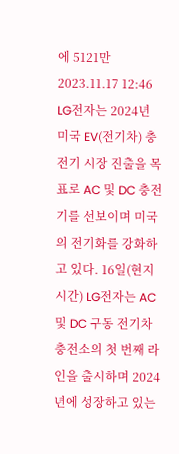에 5121만2023.11.17 12:46
LG전자는 2024년 미국 EV(전기차) 충전기 시장 진출을 목표로 AC 및 DC 충전기를 선보이며 미국의 전기화를 강화하고 있다. 16일(현지시간) LG전자는 AC 및 DC 구동 전기차 충전소의 첫 번째 라인을 출시하며 2024년에 성장하고 있는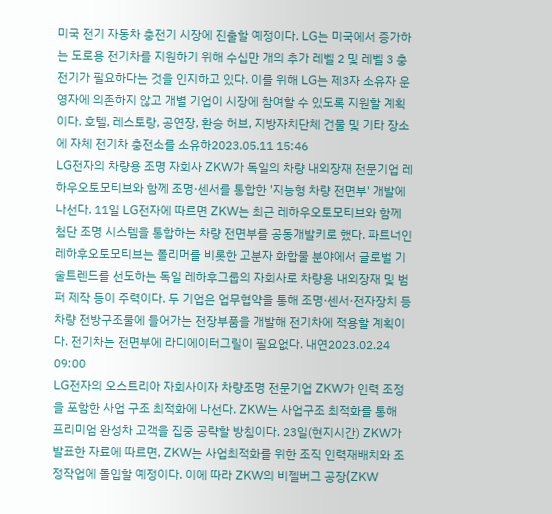미국 전기 자동차 충전기 시장에 진출할 예정이다. LG는 미국에서 증가하는 도로용 전기차를 지원하기 위해 수십만 개의 추가 레벨 2 및 레벨 3 충전기가 필요하다는 것을 인지하고 있다. 이를 위해 LG는 제3자 소유자 운영자에 의존하지 않고 개별 기업이 시장에 참여할 수 있도록 지원할 계획이다. 호텔, 레스토랑, 공연장, 환승 허브, 지방자치단체 건물 및 기타 장소에 자체 전기차 충전소를 소유하2023.05.11 15:46
LG전자의 차량용 조명 자회사 ZKW가 독일의 차량 내외장재 전문기업 레하우오토모티브와 함께 조명·센서를 통합한 '지능형 차량 전면부' 개발에 나선다. 11일 LG전자에 따르면 ZKW는 최근 레하우오토모티브와 함께 첨단 조명 시스템을 통합하는 차량 전면부를 공동개발키로 했다. 파트너인 레하후오토모티브는 폴리머를 비롯한 고분자 화합물 분야에서 글로벌 기술트렌드를 선도하는 독일 레하후그룹의 자회사로 차량용 내외장재 및 범퍼 제작 등이 주력이다. 두 기업은 업무협약을 통해 조명·센서·전자장치 등 차량 전방구조물에 들어가는 전장부품을 개발해 전기차에 적용할 계획이다. 전기차는 전면부에 라디에이터그릴이 필요없다. 내연2023.02.24 09:00
LG전자의 오스트리아 자회사이자 차량조명 전문기업 ZKW가 인력 조정을 포함한 사업 구조 최적화에 나선다. ZKW는 사업구조 최적화를 통해 프리미엄 완성차 고객을 집중 공략할 방침이다. 23일(현지시간) ZKW가 발표한 자료에 따르면, ZKW는 사업최적화를 위한 조직 인력재배치와 조정작업에 돌입할 예정이다. 이에 따라 ZKW의 비젤버그 공장(ZKW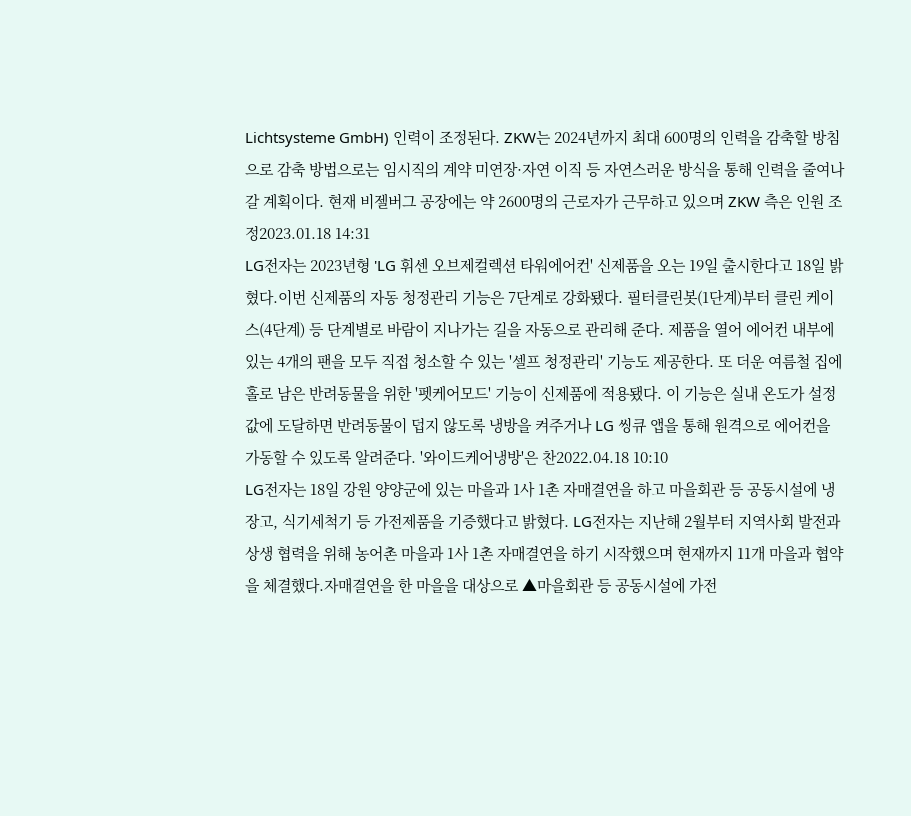Lichtsysteme GmbH) 인력이 조정된다. ZKW는 2024년까지 최대 600명의 인력을 감축할 방침으로 감축 방법으로는 임시직의 계약 미연장·자연 이직 등 자연스러운 방식을 통해 인력을 줄여나갈 계획이다. 현재 비젤버그 공장에는 약 2600명의 근로자가 근무하고 있으며 ZKW 측은 인원 조정2023.01.18 14:31
LG전자는 2023년형 'LG 휘센 오브제컬렉션 타워에어컨' 신제품을 오는 19일 출시한다고 18일 밝혔다.이번 신제품의 자동 청정관리 기능은 7단계로 강화됐다. 필터클린봇(1단계)부터 클린 케이스(4단계) 등 단계별로 바람이 지나가는 길을 자동으로 관리해 준다. 제품을 열어 에어컨 내부에 있는 4개의 팬을 모두 직접 청소할 수 있는 '셀프 청정관리' 기능도 제공한다. 또 더운 여름철 집에 홀로 남은 반려동물을 위한 '펫케어모드' 기능이 신제품에 적용됐다. 이 기능은 실내 온도가 설정값에 도달하면 반려동물이 덥지 않도록 냉방을 켜주거나 LG 씽큐 앱을 통해 원격으로 에어컨을 가동할 수 있도록 알려준다. '와이드케어냉방'은 찬2022.04.18 10:10
LG전자는 18일 강원 양양군에 있는 마을과 1사 1촌 자매결연을 하고 마을회관 등 공동시설에 냉장고, 식기세척기 등 가전제품을 기증했다고 밝혔다. LG전자는 지난해 2월부터 지역사회 발전과 상생 협력을 위해 농어촌 마을과 1사 1촌 자매결연을 하기 시작했으며 현재까지 11개 마을과 협약을 체결했다.자매결연을 한 마을을 대상으로 ▲마을회관 등 공동시설에 가전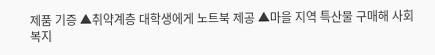제품 기증 ▲취약계층 대학생에게 노트북 제공 ▲마을 지역 특산물 구매해 사회복지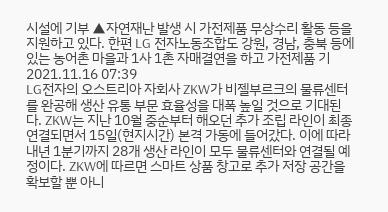시설에 기부 ▲자연재난 발생 시 가전제품 무상수리 활동 등을 지원하고 있다. 한편 LG 전자노동조합도 강원, 경남, 충북 등에 있는 농어촌 마을과 1사 1촌 자매결연을 하고 가전제품 기2021.11.16 07:39
LG전자의 오스트리아 자회사 ZKW가 비젤부르크의 물류센터를 완공해 생산 유통 부문 효율성을 대폭 높일 것으로 기대된다. ZKW는 지난 10월 중순부터 해오던 추가 조립 라인이 최종 연결되면서 15일(현지시간) 본격 가동에 들어갔다. 이에 따라 내년 1분기까지 28개 생산 라인이 모두 물류센터와 연결될 예정이다. ZKW에 따르면 스마트 상품 창고로 추가 저장 공간을 확보할 뿐 아니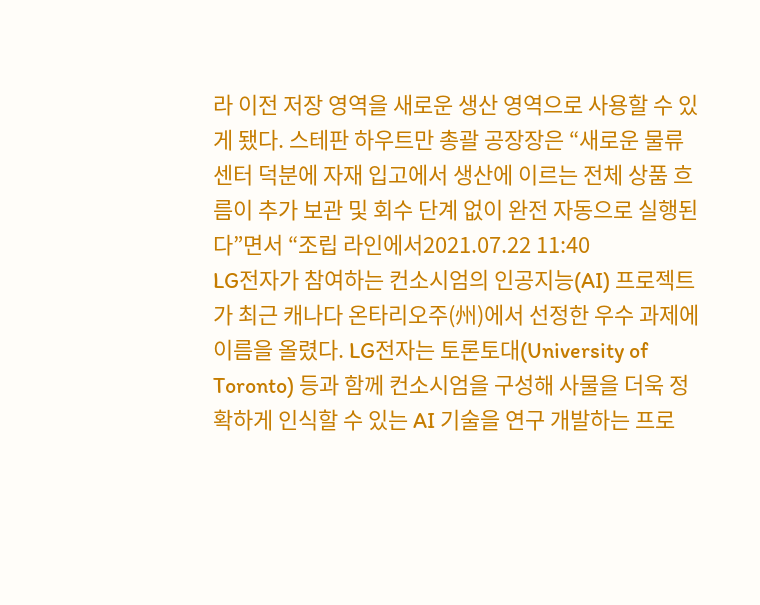라 이전 저장 영역을 새로운 생산 영역으로 사용할 수 있게 됐다. 스테판 하우트만 총괄 공장장은 “새로운 물류 센터 덕분에 자재 입고에서 생산에 이르는 전체 상품 흐름이 추가 보관 및 회수 단계 없이 완전 자동으로 실행된다”면서 “조립 라인에서2021.07.22 11:40
LG전자가 참여하는 컨소시엄의 인공지능(AI) 프로젝트가 최근 캐나다 온타리오주(州)에서 선정한 우수 과제에 이름을 올렸다. LG전자는 토론토대(University of Toronto) 등과 함께 컨소시엄을 구성해 사물을 더욱 정확하게 인식할 수 있는 AI 기술을 연구 개발하는 프로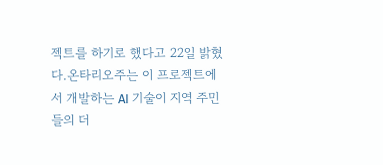젝트를 하기로 했다고 22일 밝혔다.온타리오주는 이 프로젝트에서 개발하는 AI 기술이 지역 주민들의 더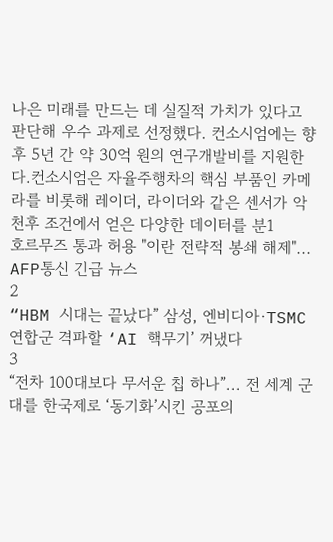나은 미래를 만드는 데 실질적 가치가 있다고 판단해 우수 과제로 선정했다. 컨소시엄에는 향후 5년 간 약 30억 원의 연구개발비를 지원한다.컨소시엄은 자율주행차의 핵심 부품인 카메라를 비롯해 레이더, 라이더와 같은 센서가 악천후 조건에서 얻은 다양한 데이터를 분1
호르무즈 통과 허용 "이란 전략적 봉쇄 해제"... AFP통신 긴급 뉴스
2
“HBM 시대는 끝났다” 삼성, 엔비디아·TSMC 연합군 격파할 ‘AI 핵무기’ 꺼냈다
3
“전차 100대보다 무서운 칩 하나”... 전 세계 군대를 한국제로 ‘동기화’시킨 공포의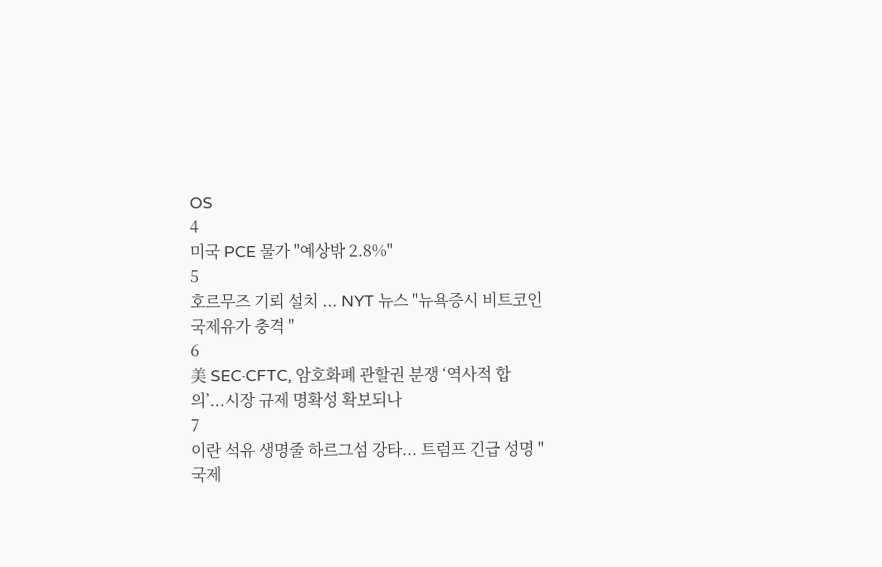OS
4
미국 PCE 물가 "예상밖 2.8%"
5
호르무즈 기뢰 설치 ... NYT 뉴스 "뉴욕증시 비트코인 국제유가 충격 "
6
美 SEC·CFTC, 암호화폐 관할권 분쟁 ‘역사적 합의’...시장 규제 명확성 확보되나
7
이란 석유 생명줄 하르그섬 강타... 트럼프 긴급 성명 "국제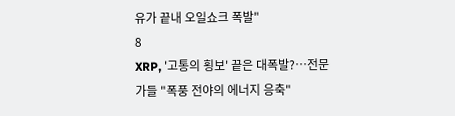유가 끝내 오일쇼크 폭발"
8
XRP, '고통의 횡보' 끝은 대폭발?…전문가들 "폭풍 전야의 에너지 응축"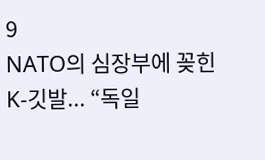9
NATO의 심장부에 꽂힌 K-깃발... “독일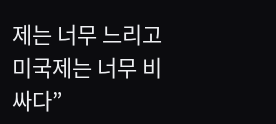제는 너무 느리고 미국제는 너무 비싸다”